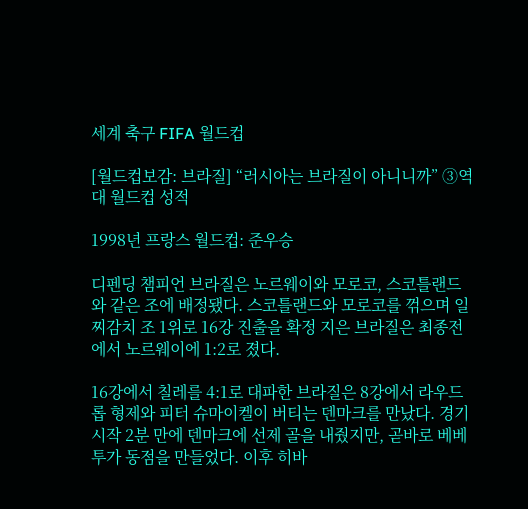세계 축구 FIFA 월드컵

[월드컵보감: 브라질] “러시아는 브라질이 아니니까” ➂역대 월드컵 성적

1998년 프랑스 월드컵: 준우승

디펜딩 챔피언 브라질은 노르웨이와 모로코, 스코틀랜드와 같은 조에 배정됐다. 스코틀랜드와 모로코를 꺾으며 일찌감치 조 1위로 16강 진출을 확정 지은 브라질은 최종전에서 노르웨이에 1:2로 졌다.

16강에서 칠레를 4:1로 대파한 브라질은 8강에서 라우드롭 형제와 피터 슈마이켈이 버티는 덴마크를 만났다. 경기 시작 2분 만에 덴마크에 선제 골을 내줬지만, 곧바로 베베투가 동점을 만들었다. 이후 히바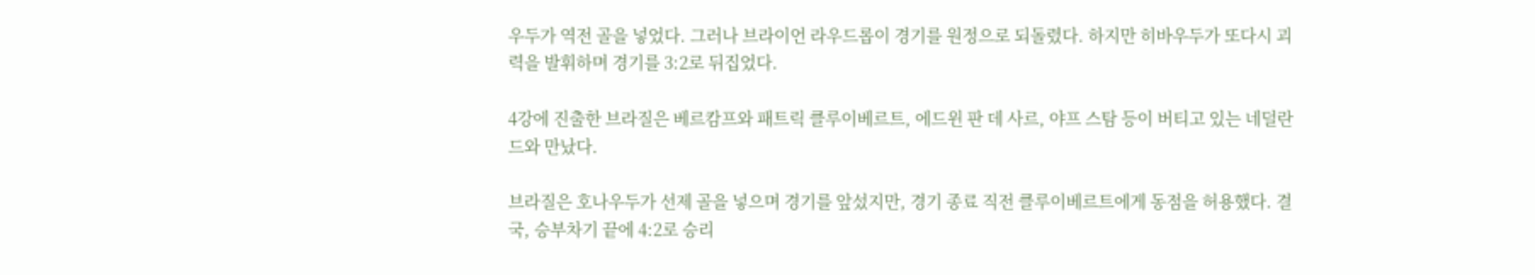우두가 역전 골을 넣었다. 그러나 브라이언 라우드롭이 경기를 원정으로 되돌렸다. 하지만 히바우두가 또다시 괴력을 발휘하며 경기를 3:2로 뒤집었다.

4강에 진출한 브라질은 베르캄프와 패트릭 클루이베르트, 에드윈 판 데 사르, 야프 스탐 등이 버티고 있는 네덜란드와 만났다.

브라질은 호나우두가 선제 골을 넣으며 경기를 앞섰지만, 경기 종료 직전 클루이베르트에게 동점을 허용했다. 결국, 승부차기 끝에 4:2로 승리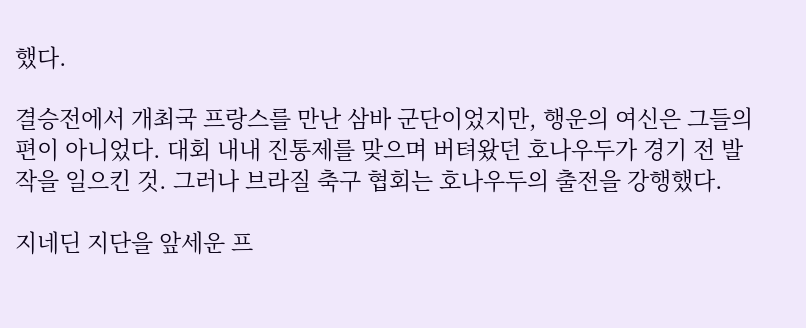했다.

결승전에서 개최국 프랑스를 만난 삼바 군단이었지만, 행운의 여신은 그들의 편이 아니었다. 대회 내내 진통제를 맞으며 버텨왔던 호나우두가 경기 전 발작을 일으킨 것. 그러나 브라질 축구 협회는 호나우두의 출전을 강행했다.

지네딘 지단을 앞세운 프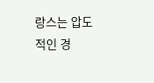랑스는 압도적인 경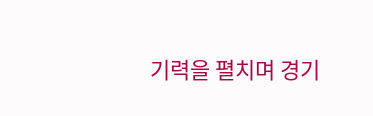기력을 펼치며 경기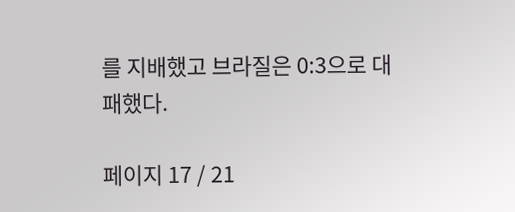를 지배했고 브라질은 0:3으로 대패했다.

페이지 17 / 21